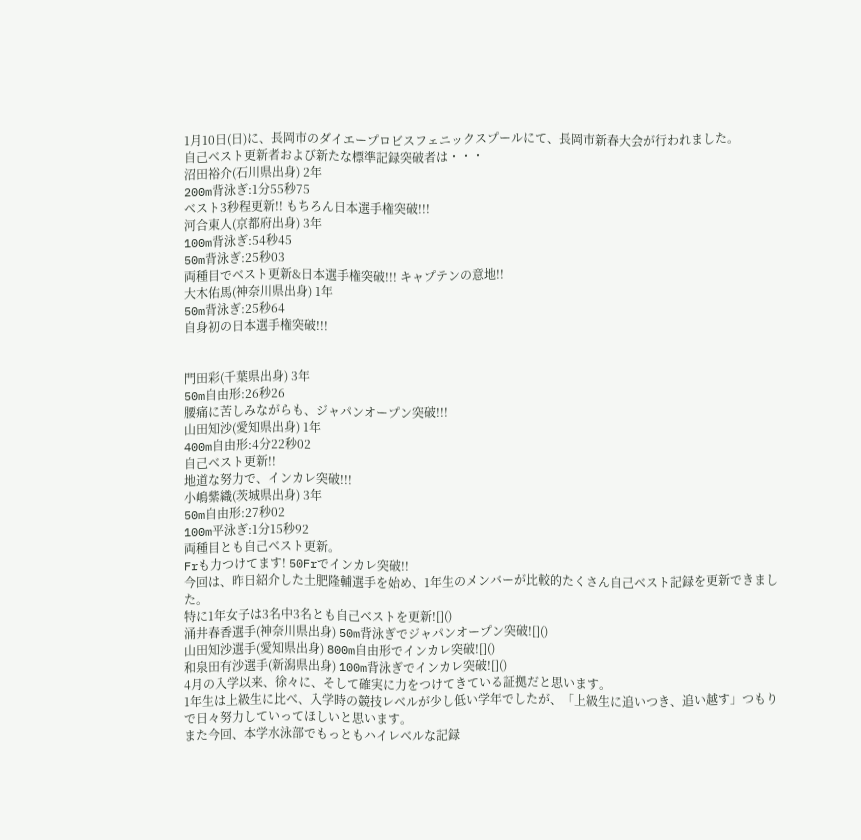1月10日(日)に、長岡市のダイエープロビスフェニックスプールにて、長岡市新春大会が行われました。
自己ベスト更新者および新たな標準記録突破者は・・・
沼田裕介(石川県出身) 2年
200m背泳ぎ:1分55秒75
ベスト3秒程更新!! もちろん日本選手権突破!!!
河合東人(京都府出身) 3年
100m背泳ぎ:54秒45
50m背泳ぎ:25秒03
両種目でベスト更新&日本選手権突破!!! キャプテンの意地!!
大木佑馬(神奈川県出身) 1年
50m背泳ぎ:25秒64
自身初の日本選手権突破!!!


門田彩(千葉県出身) 3年
50m自由形:26秒26
腰痛に苦しみながらも、ジャパンオープン突破!!!
山田知沙(愛知県出身) 1年
400m自由形:4分22秒02
自己ベスト更新!!
地道な努力で、インカレ突破!!!
小嶋紫織(茨城県出身) 3年
50m自由形:27秒02
100m平泳ぎ:1分15秒92
両種目とも自己ベスト更新。
Frも力つけてます! 50Frでインカレ突破!!
今回は、昨日紹介した土肥隆輔選手を始め、1年生のメンバーが比較的たくさん自己ベスト記録を更新できました。
特に1年女子は3名中3名とも自己ベストを更新![]()
涌井春香選手(神奈川県出身) 50m背泳ぎでジャパンオープン突破![]()
山田知沙選手(愛知県出身) 800m自由形でインカレ突破![]()
和泉田有沙選手(新潟県出身) 100m背泳ぎでインカレ突破![]()
4月の入学以来、徐々に、そして確実に力をつけてきている証拠だと思います。
1年生は上級生に比べ、入学時の競技レベルが少し低い学年でしたが、「上級生に追いつき、追い越す」つもりで日々努力していってほしいと思います。
また今回、本学水泳部でもっともハイレベルな記録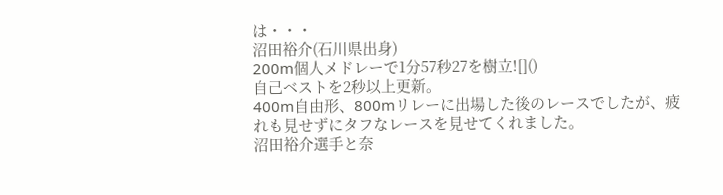は・・・
沼田裕介(石川県出身)
200m個人メドレーで1分57秒27を樹立![]()
自己ベストを2秒以上更新。
400m自由形、800mリレーに出場した後のレースでしたが、疲れも見せずにタフなレースを見せてくれました。
沼田裕介選手と奈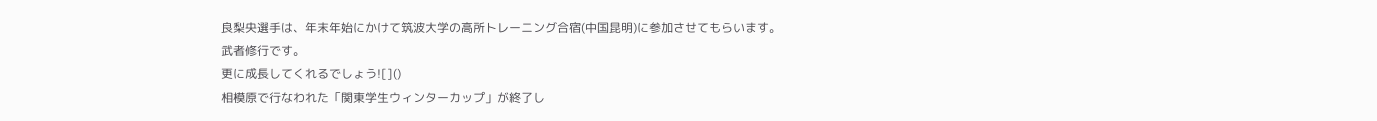良梨央選手は、年末年始にかけて筑波大学の高所トレーニング合宿(中国昆明)に参加させてもらいます。
武者修行です。
更に成長してくれるでしょう![]()
相模原で行なわれた「関東学生ウィンターカップ」が終了し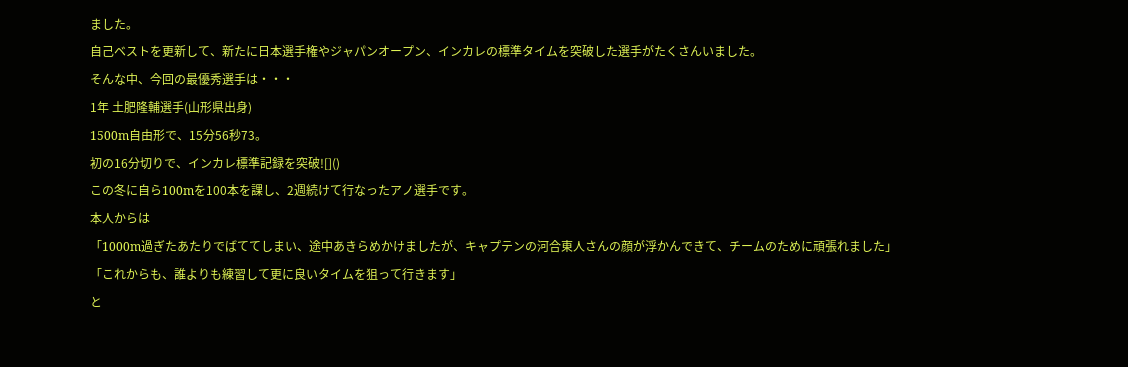ました。
自己ベストを更新して、新たに日本選手権やジャパンオープン、インカレの標準タイムを突破した選手がたくさんいました。
そんな中、今回の最優秀選手は・・・
1年 土肥隆輔選手(山形県出身)
1500m自由形で、15分56秒73。
初の16分切りで、インカレ標準記録を突破![]()
この冬に自ら100mを100本を課し、2週続けて行なったアノ選手です。
本人からは
「1000m過ぎたあたりでばててしまい、途中あきらめかけましたが、キャプテンの河合東人さんの顔が浮かんできて、チームのために頑張れました」
「これからも、誰よりも練習して更に良いタイムを狙って行きます」
と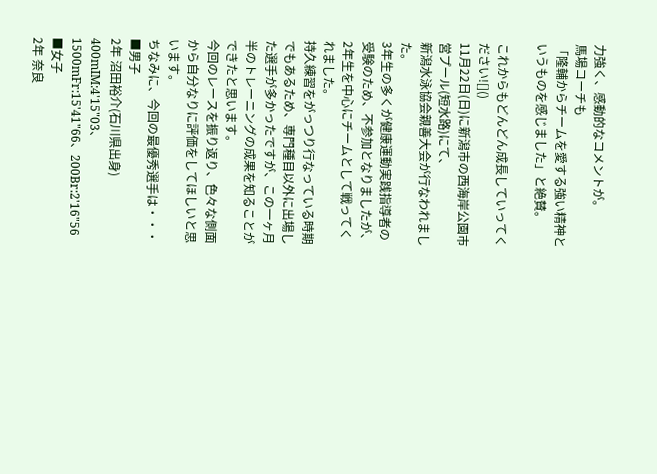力強く、感動的なコメントが。
馬場コーチも
「隆輔からチームを愛する強い精神というものを感じました」と絶賛。

これからもどんどん成長していってください![]()
11月22日(日)に新潟市の西海岸公園市営プール(短水路)にて、
新潟水泳協会親善大会が行なわれました。
3年生の多くが健康運動実践指導者の受験のため、不参加となりましたが、2年生を中心にチームとして戦ってくれました。
持久練習をがっつり行なっている時期でもあるため、専門種目以外に出場した選手が多かったですが、この一ヶ月半のトレーニングの成果を知ることができたと思います。
今回のレースを振り返り、色々な側面から自分なりに評価をしてほしいと思います。
ちなみに、今回の最優秀選手は・・・
■男子
2年 沼田裕介(石川県出身)
400mIM:4'15"03、1500mFr:15'41"66、200Br:2'16"56
■女子
2年 奈良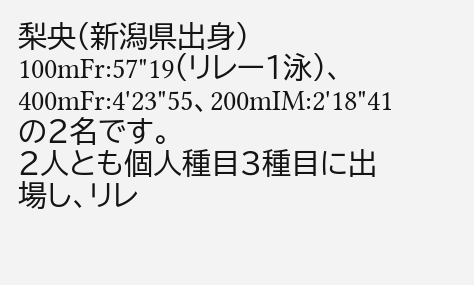梨央(新潟県出身)
100mFr:57"19(リレー1泳)、400mFr:4'23"55、200mIM:2'18"41
の2名です。
2人とも個人種目3種目に出場し、リレ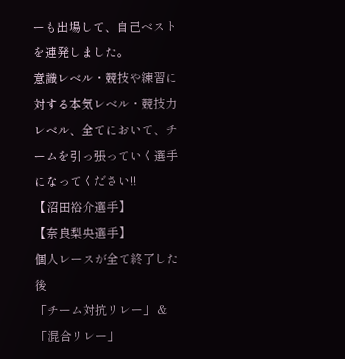ーも出場して、自己ベストを連発しました。
意識レベル・競技や練習に対する本気レベル・競技力レベル、全てにおいて、チームを引っ張っていく選手になってください!!
【沼田裕介選手】
【奈良梨央選手】
個人レースが全て終了した後
「チーム対抗リレー」 & 「混合リレー」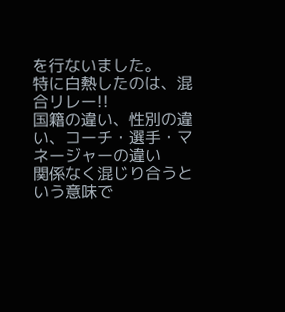を行ないました。
特に白熱したのは、混合リレー!!
国籍の違い、性別の違い、コーチ・選手・マネージャーの違い
関係なく混じり合うという意味で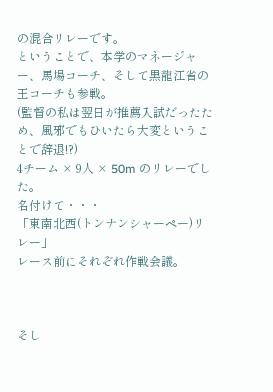の混合リレーです。
ということで、本学のマネージャー、馬場コーチ、そして黒龍江省の王コーチも参戦。
(監督の私は翌日が推薦入試だったため、風邪でもひいたら大変ということで辞退!?)
4チーム × 9人 × 50m のリレーでした。
名付けて・・・
「東南北西(トンナンシャーペー)リレー」
レース前にそれぞれ作戦会議。



そし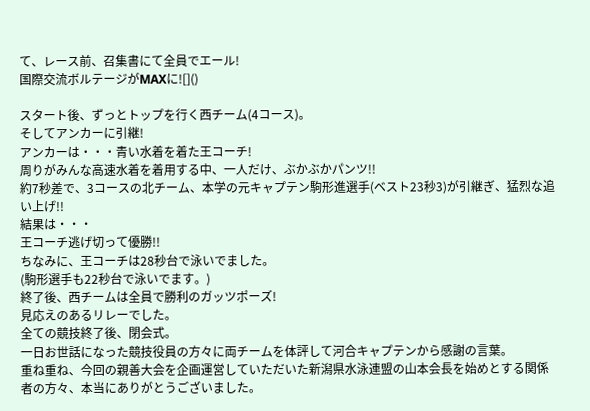て、レース前、召集書にて全員でエール!
国際交流ボルテージがMAXに![]()

スタート後、ずっとトップを行く西チーム(4コース)。
そしてアンカーに引継!
アンカーは・・・青い水着を着た王コーチ!
周りがみんな高速水着を着用する中、一人だけ、ぶかぶかパンツ!!
約7秒差で、3コースの北チーム、本学の元キャプテン駒形進選手(ベスト23秒3)が引継ぎ、猛烈な追い上げ!!
結果は・・・
王コーチ逃げ切って優勝!!
ちなみに、王コーチは28秒台で泳いでました。
(駒形選手も22秒台で泳いでます。)
終了後、西チームは全員で勝利のガッツポーズ!
見応えのあるリレーでした。
全ての競技終了後、閉会式。
一日お世話になった競技役員の方々に両チームを体評して河合キャプテンから感謝の言葉。
重ね重ね、今回の親善大会を企画運営していただいた新潟県水泳連盟の山本会長を始めとする関係者の方々、本当にありがとうございました。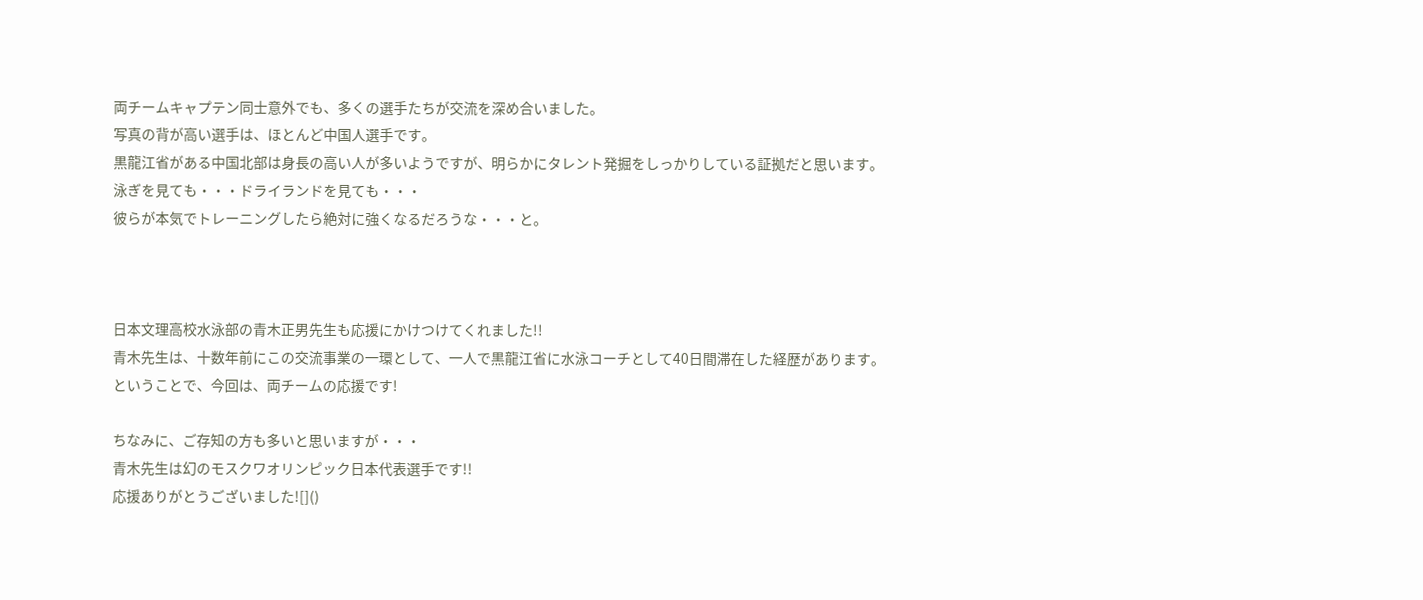両チームキャプテン同士意外でも、多くの選手たちが交流を深め合いました。
写真の背が高い選手は、ほとんど中国人選手です。
黒龍江省がある中国北部は身長の高い人が多いようですが、明らかにタレント発掘をしっかりしている証拠だと思います。
泳ぎを見ても・・・ドライランドを見ても・・・
彼らが本気でトレーニングしたら絶対に強くなるだろうな・・・と。



日本文理高校水泳部の青木正男先生も応援にかけつけてくれました!!
青木先生は、十数年前にこの交流事業の一環として、一人で黒龍江省に水泳コーチとして40日間滞在した経歴があります。
ということで、今回は、両チームの応援です!

ちなみに、ご存知の方も多いと思いますが・・・
青木先生は幻のモスクワオリンピック日本代表選手です!!
応援ありがとうございました![]()